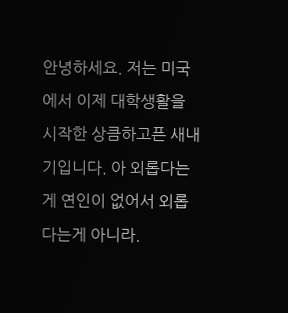안녕하세요. 저는 미국에서 이제 대학생활을 시작한 상큼하고픈 새내기입니다. 아 외롭다는게 연인이 없어서 외롭다는게 아니라.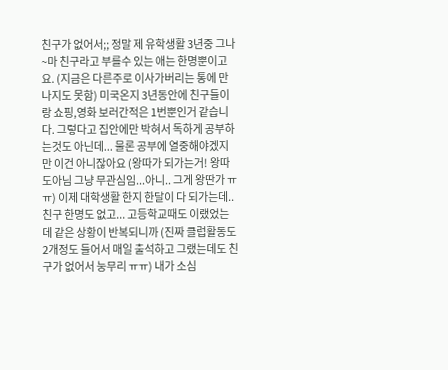친구가 없어서;; 정말 제 유학생활 3년중 그나~마 친구라고 부를수 있는 애는 한명뿐이고요. (지금은 다른주로 이사가버리는 통에 만나지도 못함) 미국온지 3년동안에 친구들이랑 쇼핑,영화 보러간적은 1번뿐인거 같습니다. 그렇다고 집안에만 박혀서 독하게 공부하는것도 아닌데... 물론 공부에 열중해야겠지만 이건 아니잖아요 (왕따가 되가는거! 왕따도아님 그냥 무관심임...아니.. 그게 왕딴가 ㅠㅠ) 이제 대학생활 한지 한달이 다 되가는데.. 친구 한명도 없고... 고등학교때도 이랬었는데 같은 상황이 반복되니까 (진짜 클럽활동도 2개정도 들어서 매일 출석하고 그랬는데도 친구가 없어서 눙무리 ㅠㅠ) 내가 소심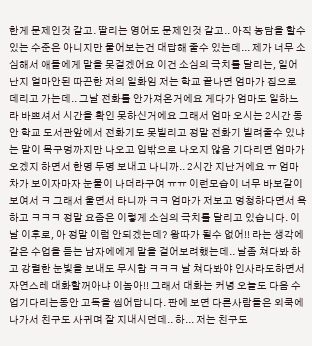한게 문제인것 같고. 딸리는 영어도 문제인것 같고.. 아직 농담을 할수 있는 수준은 아니지만 물어보는건 대답해 줄수 있는데... 제가 너무 소심해서 애들에게 말을 못걸겠어요 이건 소심의 극치를 달리는, 일어난지 얼마안된 따끈한 저의 일화임 저는 학교 끝나면 엄마가 집으로 데리고 가는데.. 그날 전화를 안가져온거에요 게다가 엄마도 일하느라 바쁘셔서 시간을 확인 못하신거에요 그래서 엄마 오시는 2시간 동안 학교 도서관앞에서 전화기도 못빌리고 정말 전화기 빌려줄수 있냐는 말이 목구멍까지만 나오고 입밖으로 나오지 않음 기다리면 엄마가 오겠지 하면서 한명 두명 보내고 나니까.. 2시간 지난거에요 ㅠ 엄마차가 보이자마자 눈물이 나더라구여 ㅠㅠ 이런모습이 너무 바보같이 보여서 ㅋ 그래서 울면서 타니까 ㅋㅋ 엄마가 저보고 멍청하다면서 욕하고 ㅋㅋㅋ 정말 요즘은 이렇게 소심의 극치를 달리고 있습니다. 이 날 이후로, 아 정말 이럼 안되겠는데? 왕따가 될수 없어!! 라는 생각에 같은 수업을 듣는 남자에에게 말을 걸어보려했는데.. 날좀 쳐다봐 하고 강렬한 눈빛을 보내도 무시함 ㅋㅋㅋ 날 쳐다봐야 인사라도하면서 자연스레 대화할꺼아냐 이놈아!! 그래서 대화는 커녕 오늘도 다음 수업기다리는동안 고독을 씹어답니다. 판에 보면 다른사람들은 외쿡에 나가서 친구도 사귀며 잘 지내시던데.. 하... 저는 친구도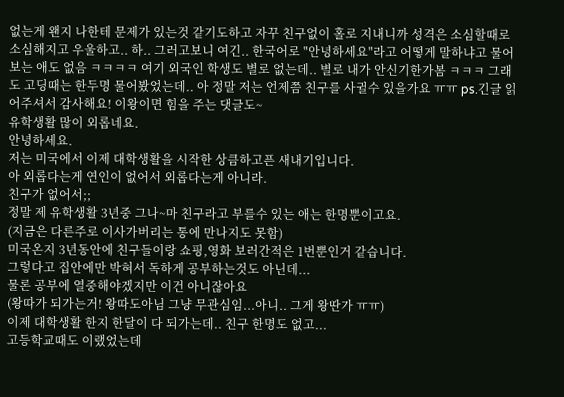없는게 왠지 나한테 문제가 있는것 같기도하고 자꾸 친구없이 홀로 지내니까 성격은 소심할때로 소심해지고 우울하고.. 하.. 그러고보니 여긴.. 한국어로 "안녕하세요"라고 어떻게 말하냐고 물어보는 애도 없음 ㅋㅋㅋㅋ 여기 외국인 학생도 별로 없는데.. 별로 내가 안신기한가봄 ㅋㅋㅋ 그래도 고딩때는 한두명 물어봤었는데.. 아 정말 저는 언제쯤 친구를 사귈수 있을가요 ㅠㅠ ps.긴글 읽어주셔서 감사해요! 이왕이면 힘을 주는 댓글도~
유학생활 많이 외롭네요.
안녕하세요.
저는 미국에서 이제 대학생활을 시작한 상큼하고픈 새내기입니다.
아 외롭다는게 연인이 없어서 외롭다는게 아니라.
친구가 없어서;;
정말 제 유학생활 3년중 그나~마 친구라고 부를수 있는 애는 한명뿐이고요.
(지금은 다른주로 이사가버리는 통에 만나지도 못함)
미국온지 3년동안에 친구들이랑 쇼핑,영화 보러간적은 1번뿐인거 같습니다.
그렇다고 집안에만 박혀서 독하게 공부하는것도 아닌데...
물론 공부에 열중해야겠지만 이건 아니잖아요
(왕따가 되가는거! 왕따도아님 그냥 무관심임...아니.. 그게 왕딴가 ㅠㅠ)
이제 대학생활 한지 한달이 다 되가는데.. 친구 한명도 없고...
고등학교때도 이랬었는데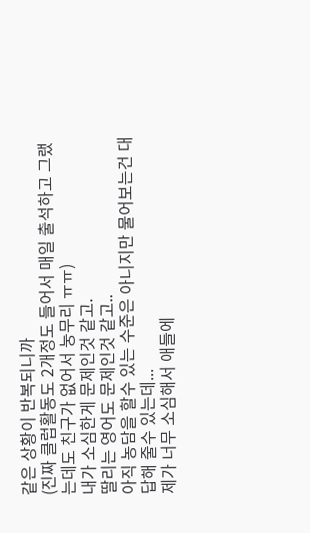같은 상황이 반복되니까
(진짜 클럽활동도 2개정도 들어서 매일 출석하고 그랬는데도 친구가 없어서 눙무리 ㅠㅠ)
내가 소심한게 문제인것 같고.
딸리는 영어도 문제인것 같고..
아직 농담을 할수 있는 수준은 아니지만 물어보는건 대답해 줄수 있는데...
제가 너무 소심해서 애들에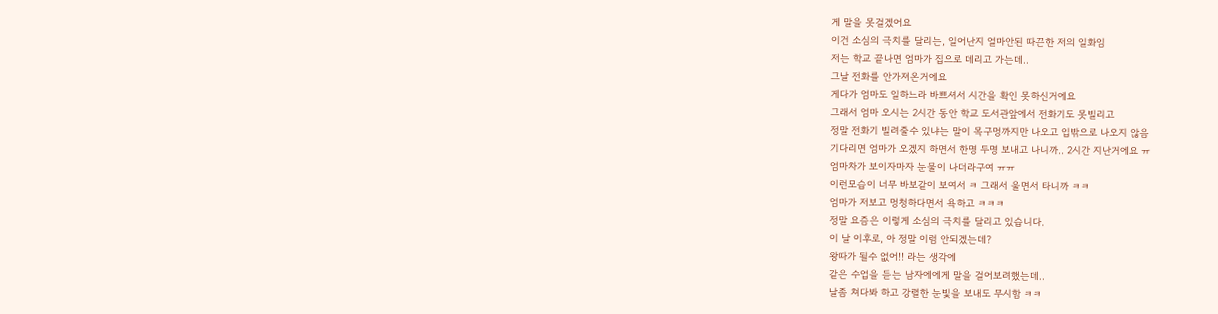게 말을 못걸겠어요
이건 소심의 극치를 달리는, 일어난지 얼마안된 따끈한 저의 일화임
저는 학교 끝나면 엄마가 집으로 데리고 가는데..
그날 전화를 안가져온거에요
게다가 엄마도 일하느라 바쁘셔서 시간을 확인 못하신거에요
그래서 엄마 오시는 2시간 동안 학교 도서관앞에서 전화기도 못빌리고
정말 전화기 빌려줄수 있냐는 말이 목구멍까지만 나오고 입밖으로 나오지 않음
기다리면 엄마가 오겠지 하면서 한명 두명 보내고 나니까.. 2시간 지난거에요 ㅠ
엄마차가 보이자마자 눈물이 나더라구여 ㅠㅠ
이런모습이 너무 바보같이 보여서 ㅋ 그래서 울면서 타니까 ㅋㅋ
엄마가 저보고 멍청하다면서 욕하고 ㅋㅋㅋ
정말 요즘은 이렇게 소심의 극치를 달리고 있습니다.
이 날 이후로, 아 정말 이럼 안되겠는데?
왕따가 될수 없어!! 라는 생각에
같은 수업을 듣는 남자에에게 말을 걸어보려했는데..
날좀 쳐다봐 하고 강렬한 눈빛을 보내도 무시함 ㅋㅋ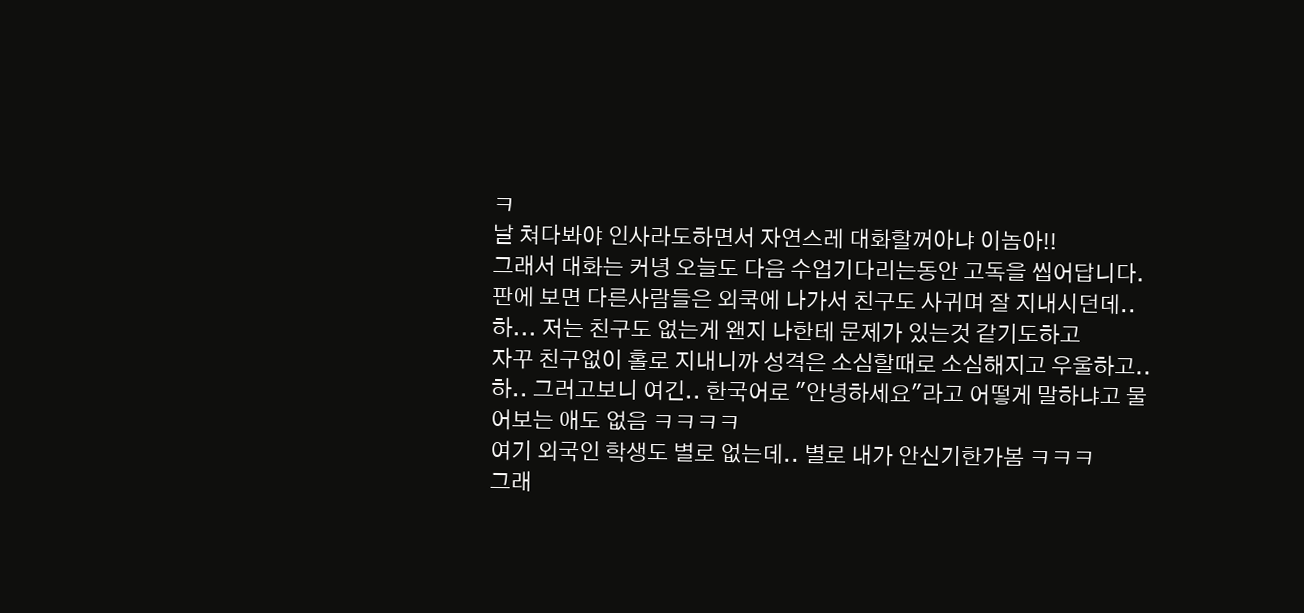ㅋ
날 쳐다봐야 인사라도하면서 자연스레 대화할꺼아냐 이놈아!!
그래서 대화는 커녕 오늘도 다음 수업기다리는동안 고독을 씹어답니다.
판에 보면 다른사람들은 외쿡에 나가서 친구도 사귀며 잘 지내시던데..
하... 저는 친구도 없는게 왠지 나한테 문제가 있는것 같기도하고
자꾸 친구없이 홀로 지내니까 성격은 소심할때로 소심해지고 우울하고..
하.. 그러고보니 여긴.. 한국어로 "안녕하세요"라고 어떻게 말하냐고 물어보는 애도 없음 ㅋㅋㅋㅋ
여기 외국인 학생도 별로 없는데.. 별로 내가 안신기한가봄 ㅋㅋㅋ
그래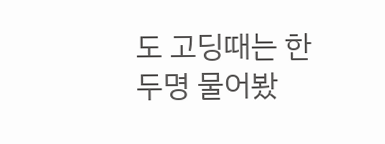도 고딩때는 한두명 물어봤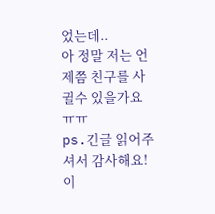었는데..
아 정말 저는 언제쯤 친구를 사귈수 있을가요 ㅠㅠ
ps.긴글 읽어주셔서 감사해요! 이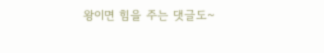왕이면 힘을 주는 댓글도~